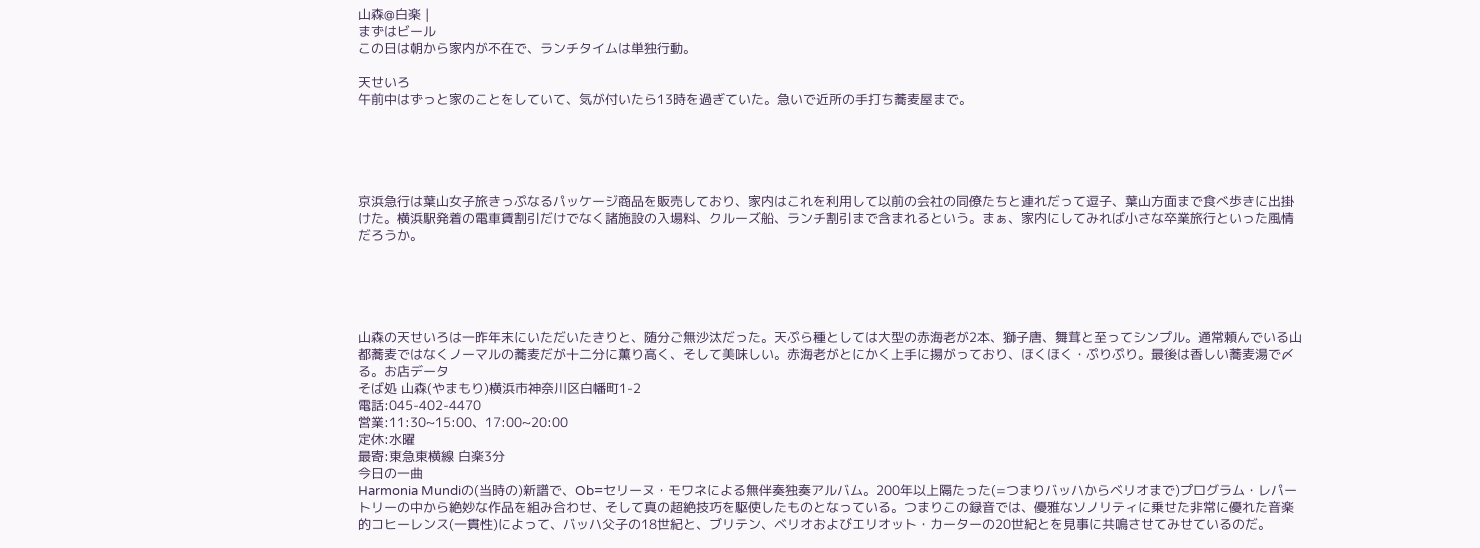山森@白楽 |
まずはビール
この日は朝から家内が不在で、ランチタイムは単独行動。

天せいろ
午前中はずっと家のことをしていて、気が付いたら13時を過ぎていた。急いで近所の手打ち蕎麦屋まで。





京浜急行は葉山女子旅きっぷなるパッケージ商品を販売しており、家内はこれを利用して以前の会社の同僚たちと連れだって逗子、葉山方面まで食べ歩きに出掛けた。横浜駅発着の電車賃割引だけでなく諸施設の入場料、クルーズ船、ランチ割引まで含まれるという。まぁ、家内にしてみれば小さな卒業旅行といった風情だろうか。





山森の天せいろは一昨年末にいただいたきりと、随分ご無沙汰だった。天ぷら種としては大型の赤海老が2本、獅子唐、舞茸と至ってシンプル。通常頼んでいる山都蕎麦ではなくノーマルの蕎麦だが十二分に薫り高く、そして美味しい。赤海老がとにかく上手に揚がっており、ほくほく・ぷりぷり。最後は香しい蕎麦湯で〆る。お店データ
そば処 山森(やまもり)横浜市神奈川区白幡町1-2
電話:045-402-4470
営業:11:30~15:00、17:00~20:00
定休:水曜
最寄:東急東横線 白楽3分
今日の一曲
Harmonia Mundiの(当時の)新譜で、Ob=セリーヌ・モワネによる無伴奏独奏アルバム。200年以上隔たった(=つまりバッハからベリオまで)プログラム・レパートリーの中から絶妙な作品を組み合わせ、そして真の超絶技巧を駆使したものとなっている。つまりこの録音では、優雅なソノリティに乗せた非常に優れた音楽的コヒーレンス(一貫性)によって、バッハ父子の18世紀と、ブリテン、ベリオおよびエリオット・カーターの20世紀とを見事に共鳴させてみせているのだ。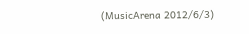(MusicArena 2012/6/3)